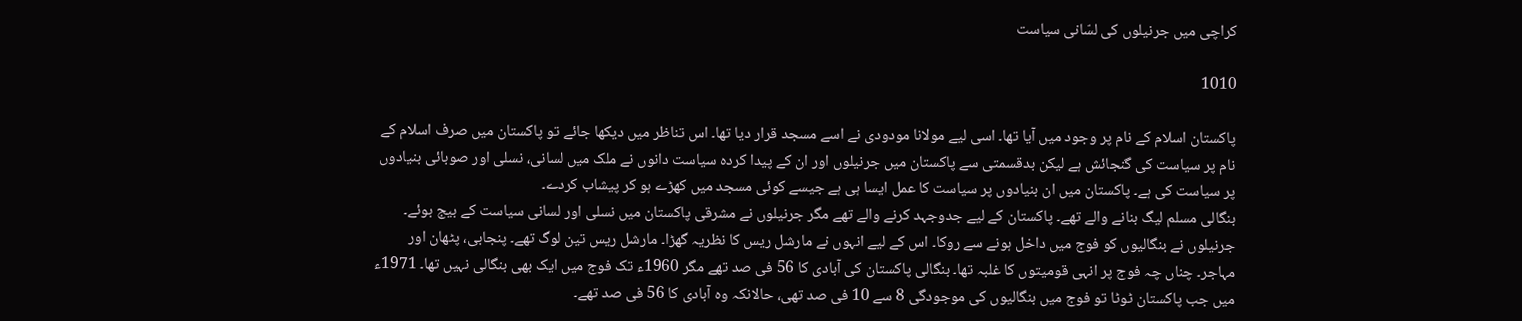کراچی میں جرنیلوں کی لسّانی سیاست

1010

پاکستان اسلام کے نام پر وجود میں آیا تھا۔ اسی لیے مولانا مودودی نے اسے مسجد قرار دیا تھا۔ اس تناظر میں دیکھا جائے تو پاکستان میں صرف اسلام کے نام پر سیاست کی گنجائش ہے لیکن بدقسمتی سے پاکستان میں جرنیلوں اور ان کے پیدا کردہ سیاست دانوں نے ملک میں لسانی، نسلی اور صوبائی بنیادوں پر سیاست کی ہے۔ پاکستان میں ان بنیادوں پر سیاست کا عمل ایسا ہی ہے جیسے کوئی مسجد میں کھڑے ہو کر پیشاب کردے۔
بنگالی مسلم لیگ بنانے والے تھے۔ پاکستان کے لیے جدوجہد کرنے والے تھے مگر جرنیلوں نے مشرقی پاکستان میں نسلی اور لسانی سیاست کے بیج بوئے۔ جرنیلوں نے بنگالیوں کو فوج میں داخل ہونے سے روکا۔ اس کے لیے انہوں نے مارشل ریس کا نظریہ گھڑا۔ مارشل ریس تین لوگ تھے۔ پنجابی، پٹھان اور مہاجر۔ چناں چہ فوج پر انہی قومیتوں کا غلبہ تھا۔ بنگالی پاکستان کی آبادی کا 56 فی صد تھے مگر 1960ء تک فوج میں ایک بھی بنگالی نہیں تھا۔ 1971ء میں جب پاکستان ٹوٹا تو فوج میں بنگالیوں کی موجودگی 8 سے 10 فی صد تھی، حالانکہ وہ آبادی کا 56 فی صد تھے۔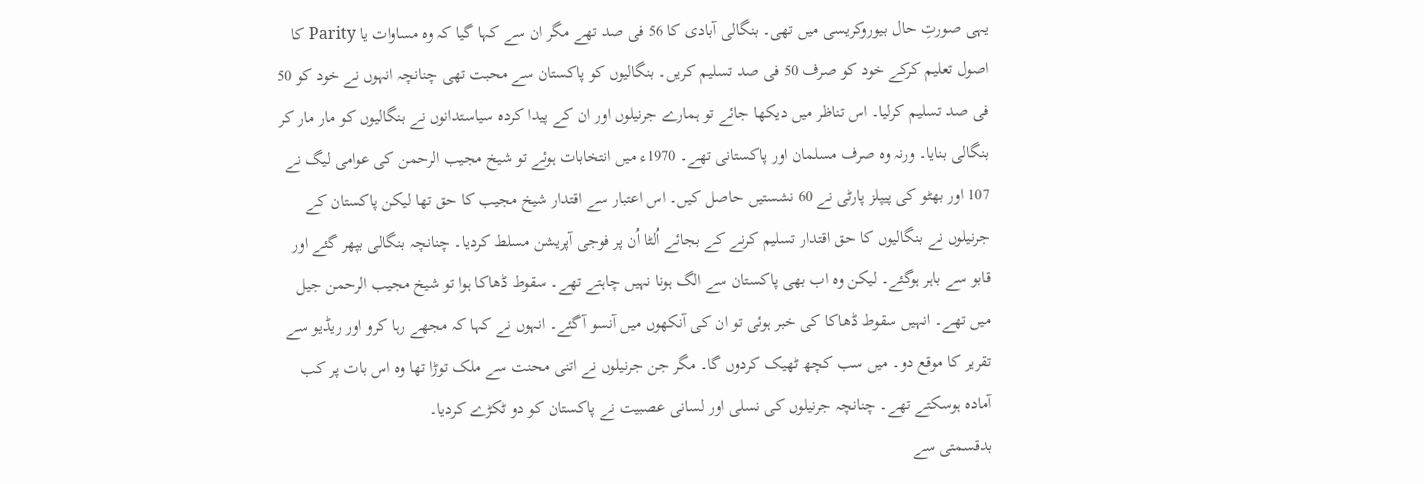یہی صورتِ حال بیوروکریسی میں تھی۔ بنگالی آبادی کا 56 فی صد تھے مگر ان سے کہا گیا کہ وہ مساوات یا Parity کا اصول تعلیم کرکے خود کو صرف 50 فی صد تسلیم کریں۔ بنگالیوں کو پاکستان سے محبت تھی چنانچہ انہوں نے خود کو 50 فی صد تسلیم کرلیا۔ اس تناظر میں دیکھا جائے تو ہمارے جرنیلوں اور ان کے پیدا کردہ سیاستدانوں نے بنگالیوں کو مار مار کر بنگالی بنایا۔ ورنہ وہ صرف مسلمان اور پاکستانی تھے۔ 1970ء میں انتخابات ہوئے تو شیخ مجیب الرحمن کی عوامی لیگ نے 107 اور بھٹو کی پیپلز پارٹی نے 60 نشستیں حاصل کیں۔ اس اعتبار سے اقتدار شیخ مجیب کا حق تھا لیکن پاکستان کے جرنیلوں نے بنگالیوں کا حق اقتدار تسلیم کرنے کے بجائے اُلٹا اُن پر فوجی آپریشن مسلط کردیا۔ چنانچہ بنگالی بپھر گئے اور قابو سے باہر ہوگئے۔ لیکن وہ اب بھی پاکستان سے الگ ہونا نہیں چاہتے تھے۔ سقوط ڈھاکا ہوا تو شیخ مجیب الرحمن جیل میں تھے۔ انہیں سقوط ڈھاکا کی خبر ہوئی تو ان کی آنکھوں میں آنسو آگئے۔ انہوں نے کہا کہ مجھے رہا کرو اور ریڈیو سے تقریر کا موقع دو۔ میں سب کچھ ٹھیک کردوں گا۔ مگر جن جرنیلوں نے اتنی محنت سے ملک توڑا تھا وہ اس بات پر کب آمادہ ہوسکتے تھے۔ چنانچہ جرنیلوں کی نسلی اور لسانی عصبیت نے پاکستان کو دو ٹکڑے کردیا۔
بدقسمتی سے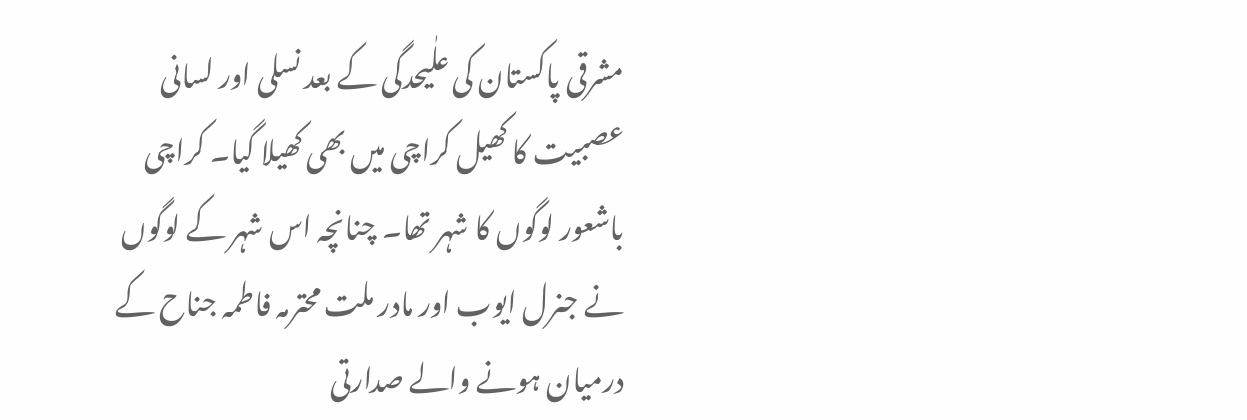مشرقی پاکستان کی علٰیحدگی کے بعد نسلی اور لسانی عصبیت کا کھیل کراچی میں بھی کھیلا گیا۔ کراچی باشعور لوگوں کا شہر تھا۔ چنانچہ اس شہر کے لوگوں نے جنرل ایوب اور مادر ملت محترمہ فاطمہ جناح کے درمیان ہونے والے صدارتی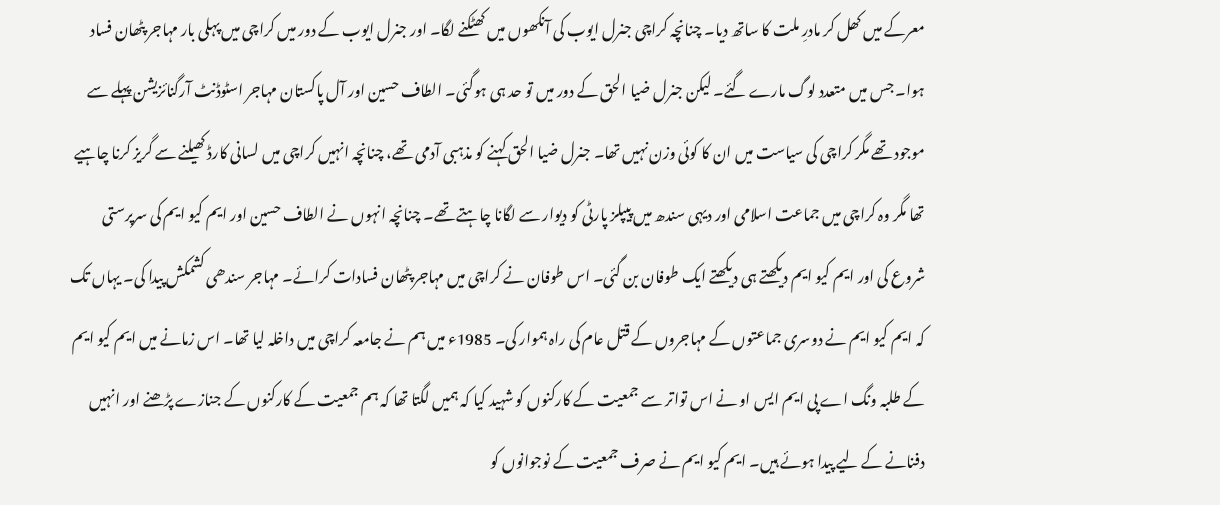معرکے میں کھل کر مادرِ ملت کا ساتھ دیا۔ چنانچہ کراچی جنرل ایوب کی آنکھوں میں کھٹکنے لگا۔ اور جنرل ایوب کے دور میں کراچی میں پہلی بار مہاجر پٹھان فساد ہوا۔ جس میں متعدد لوگ مارے گئے۔ لیکن جنرل ضیا الحق کے دور میں تو حد ہی ہوگئی۔ الطاف حسین اور آل پاکستان مہاجر اسٹوڈنٹ آرگنائزیشن پہلے سے موجود تھے مگر کراچی کی سیاست میں ان کا کوئی وزن نہیں تھا۔ جنرل ضیا الحق کہنے کو مذہبی آدمی تھے، چنانچہ انہیں کراچی میں لسانی کارڈ کھیلنے سے گریز کرنا چاہیے تھا مگر وہ کراچی میں جماعت اسلامی اور دیہی سندھ میں پیپلز پارٹی کو دیوار سے لگانا چاہتے تھے۔ چنانچہ انہوں نے الطاف حسین اور ایم کیو ایم کی سرپرستی شروع کی اور ایم کیو ایم دیکھتے ہی دیکھتے ایک طوفان بن گئی۔ اس طوفان نے کراچی میں مہاجر پٹھان فسادات کرائے۔ مہاجر سندھی کشمکش پیدا کی۔ یہاں تک کہ ایم کیو ایم نے دوسری جماعتوں کے مہاجروں کے قتل عام کی راہ ہموار کی۔ 1985ء میں ہم نے جامعہ کراچی میں داخلہ لیا تھا۔ اس زمانے میں ایم کیو ایم کے طلبہ ونگ اے پی ایم ایس او نے اس تواتر سے جمعیت کے کارکنوں کو شہید کیا کہ ہمیں لگتا تھا کہ ہم جمعیت کے کارکنوں کے جنازے پڑھنے اور انہیں دفنانے کے لیے پیدا ہوئے ہیں۔ ایم کیو ایم نے صرف جمعیت کے نوجوانوں کو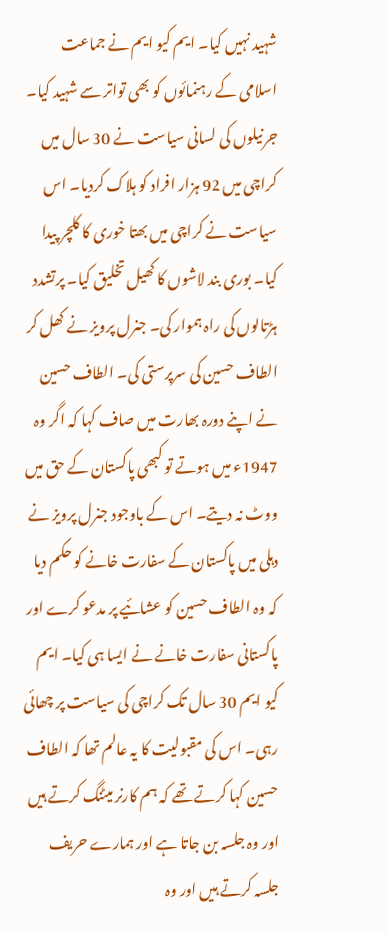شہید نہیں کیا۔ ایم کیو ایم نے جماعت اسلامی کے رہنمائوں کو بھی تواتر سے شہید کیا۔ جرنیلوں کی لسانی سیاست نے 30 سال میں کراچی میں 92 ہزار افراد کو ہلاک کردیا۔ اس سیاست نے کراچی میں بھتا خوری کا کلچر پیدا کیا۔ بوری بند لاشوں کا کھیل تخلیق کیا۔ پرتشدد ہڑتالوں کی راہ ہموار کی۔ جنرل پرویز نے کھل کر الطاف حسین کی سرپرستی کی۔ الطاف حسین نے اپنے دورہ بھارت میں صاف کہا کہ اگر وہ 1947ء میں ہوتے تو کبھی پاکستان کے حق میں ووٹ نہ دیتے۔ اس کے باوجود جنرل پرویز نے دہلی میں پاکستان کے سفارت خانے کو حکم دیا کہ وہ الطاف حسین کو عشائیے پر مدعو کرے اور پاکستانی سفارت خانے نے ایسا ہی کیا۔ ایم کیو ایم 30 سال تک کراچی کی سیاست پر چھائی رہی۔ اس کی مقبولیت کا یہ عالم تھا کہ الطاف حسین کہا کرتے تھے کہ ہم کارنر میٹنگ کرتے ہیں اور وہ جلسہ بن جاتا ہے اور ہمارے حریف جلسہ کرتے ہیں اور وہ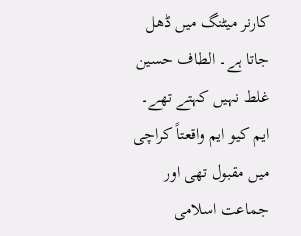کارنر میٹنگ میں ڈھل جاتا ہے۔ الطاف حسین غلط نہیں کہتے تھے۔ ایم کیو ایم واقعتاً کراچی میں مقبول تھی اور جماعت اسلامی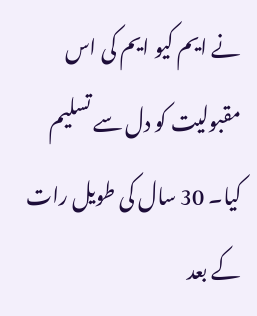نے ایم کیو ایم کی اس مقبولیت کو دل سے تسلیم کیا۔ 30 سال کی طویل رات کے بعد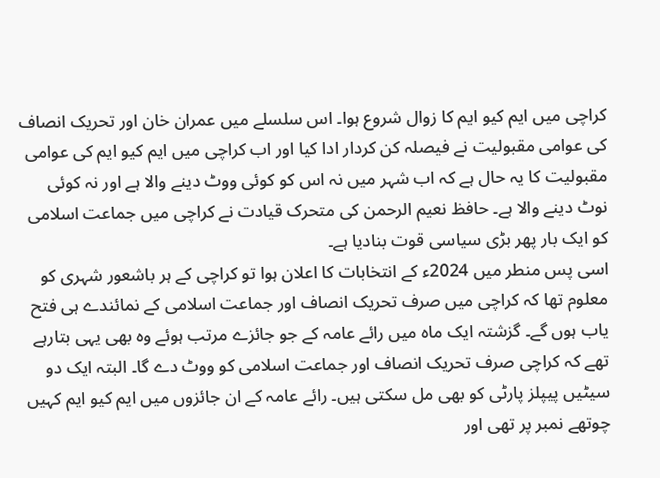کراچی میں ایم کیو ایم کا زوال شروع ہوا۔ اس سلسلے میں عمران خان اور تحریک انصاف کی عوامی مقبولیت نے فیصلہ کن کردار ادا کیا اور اب کراچی میں ایم کیو ایم کی عوامی مقبولیت کا یہ حال ہے کہ اب شہر میں نہ اس کو کوئی ووٹ دینے والا ہے اور نہ کوئی نوٹ دینے والا ہے۔ حافظ نعیم الرحمن کی متحرک قیادت نے کراچی میں جماعت اسلامی کو ایک بار پھر بڑی سیاسی قوت بنادیا ہے۔
اسی پس منطر میں 2024ء کے انتخابات کا اعلان ہوا تو کراچی کے ہر باشعور شہری کو معلوم تھا کہ کراچی میں صرف تحریک انصاف اور جماعت اسلامی کے نمائندے ہی فتح یاب ہوں گے۔ گزشتہ ایک ماہ میں رائے عامہ کے جو جائزے مرتب ہوئے وہ بھی یہی بتارہے تھے کہ کراچی صرف تحریک انصاف اور جماعت اسلامی کو ووٹ دے گا۔ البتہ ایک دو سیٹیں پیپلز پارٹی کو بھی مل سکتی ہیں۔ رائے عامہ کے ان جائزوں میں ایم کیو ایم کہیں چوتھے نمبر پر تھی اور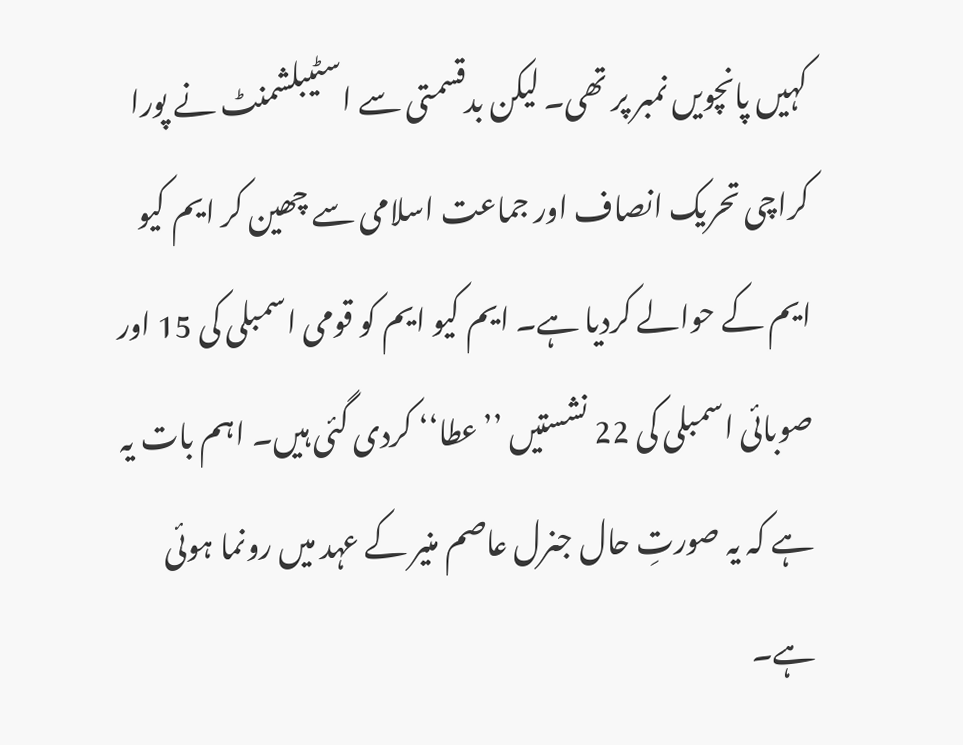کہیں پانچویں نمبر پر تھی۔ لیکن بدقسمتی سے اسٹیبلشمنٹ نے پورا کراچی تحریک انصاف اور جماعت اسلامی سے چھین کر ایم کیو ایم کے حوالے کردیا ہے۔ ایم کیو ایم کو قومی اسمبلی کی 15 اور صوبائی اسمبلی کی 22 نشستیں ’’عطا‘‘ کردی گئی ہیں۔ اہم بات یہ ہے کہ یہ صورتِ حال جنرل عاصم منیر کے عہد میں رونما ہوئی ہے۔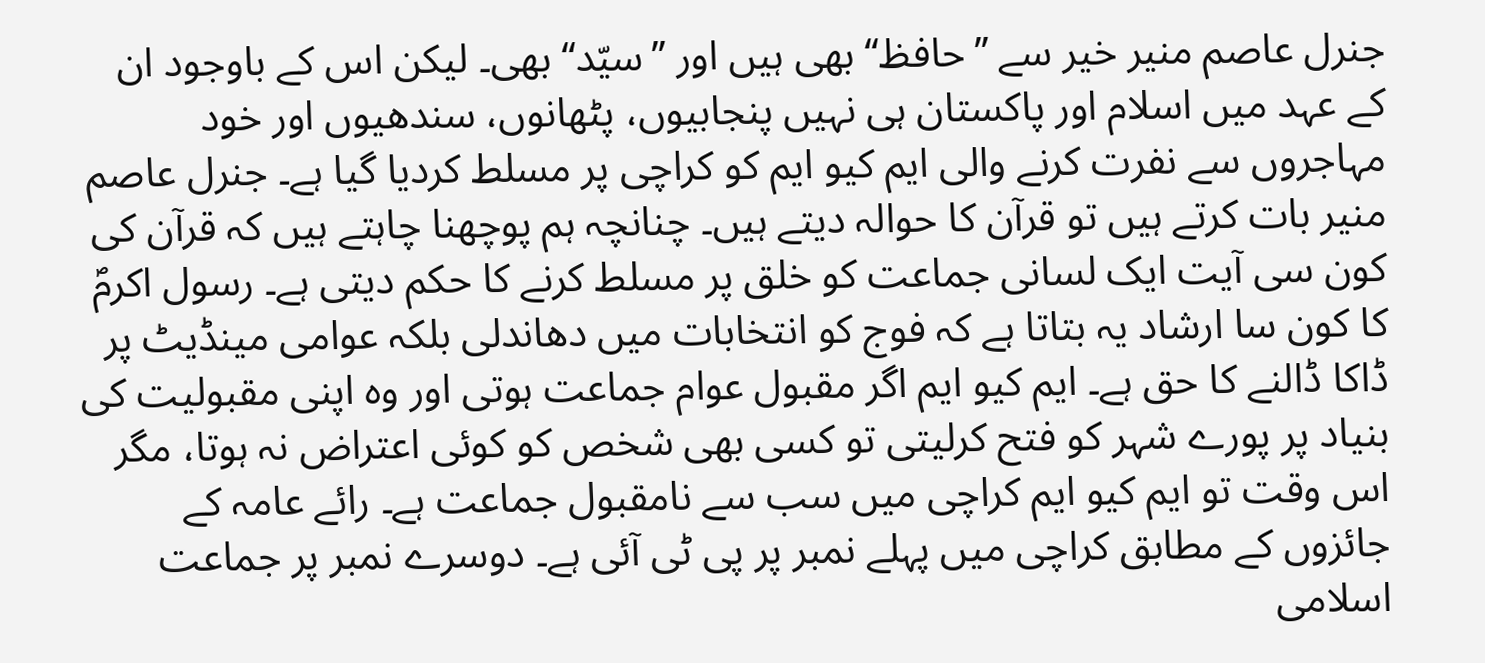جنرل عاصم منیر خیر سے ’’حافظ‘‘ بھی ہیں اور ’’سیّد‘‘ بھی۔ لیکن اس کے باوجود ان کے عہد میں اسلام اور پاکستان ہی نہیں پنجابیوں، پٹھانوں، سندھیوں اور خود مہاجروں سے نفرت کرنے والی ایم کیو ایم کو کراچی پر مسلط کردیا گیا ہے۔ جنرل عاصم منیر بات کرتے ہیں تو قرآن کا حوالہ دیتے ہیں۔ چنانچہ ہم پوچھنا چاہتے ہیں کہ قرآن کی کون سی آیت ایک لسانی جماعت کو خلق پر مسلط کرنے کا حکم دیتی ہے۔ رسول اکرمؐ کا کون سا ارشاد یہ بتاتا ہے کہ فوج کو انتخابات میں دھاندلی بلکہ عوامی مینڈیٹ پر ڈاکا ڈالنے کا حق ہے۔ ایم کیو ایم اگر مقبول عوام جماعت ہوتی اور وہ اپنی مقبولیت کی بنیاد پر پورے شہر کو فتح کرلیتی تو کسی بھی شخص کو کوئی اعتراض نہ ہوتا، مگر اس وقت تو ایم کیو ایم کراچی میں سب سے نامقبول جماعت ہے۔ رائے عامہ کے جائزوں کے مطابق کراچی میں پہلے نمبر پر پی ٹی آئی ہے۔ دوسرے نمبر پر جماعت اسلامی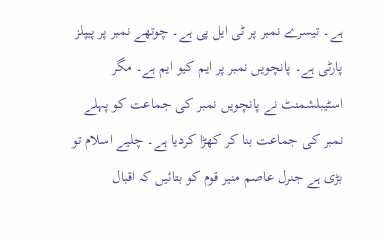ہے۔ تیسرے نمبر پر ٹی ایل پی ہے۔ چوتھے نمبر پر پیپلز پارٹی ہے۔ پانچویں نمبر پر ایم کیو ایم ہے۔ مگر اسٹیبلشمنٹ نے پانچویں نمبر کی جماعت کو پہلے نمبر کی جماعت بنا کر کھڑا کردیا ہے۔ چلیے اسلام تو بڑی ہے جنرل عاصم منیر قوم کو بتائیں کہ اقبال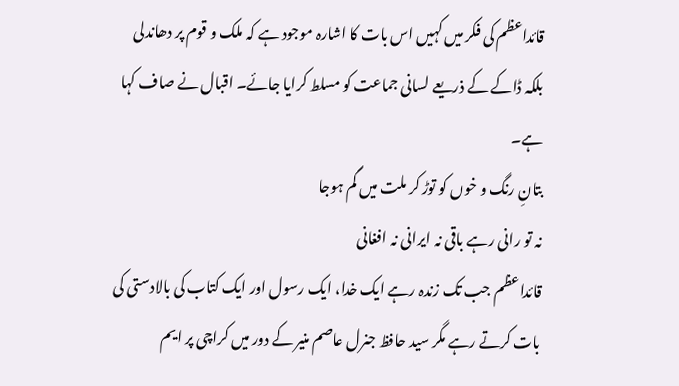قائداعظم کی فکر میں کہیں اس بات کا اشارہ موجود ہے کہ ملک و قوم پر دھاندلی بلکہ ڈاکے کے ذریعے لسانی جماعت کو مسلط کرایا جائے۔ اقبال نے صاف کہا ہے۔
بتانِ رنگ و خوں کو توڑ کر ملت میں گم ہوجا
نہ تو رانی رہے باقی نہ ایرانی نہ افغانی
قائداعظم جب تک زندہ رہے ایک خدا، ایک رسول اور ایک کتاب کی بالادستی کی بات کرتے رہے مگر سید حافظ جنرل عاصم منیر کے دور میں کراچی پر ایم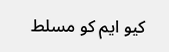کیو ایم کو مسلط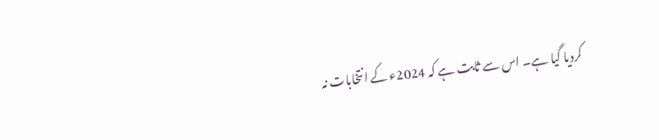کردیا گیا ہے۔ اس سے ثابت ہے کہ 2024ء کے انتخابات نہ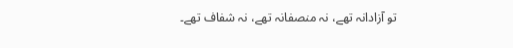تو آزادانہ تھے، نہ منصفانہ تھے، نہ شفاف تھے۔